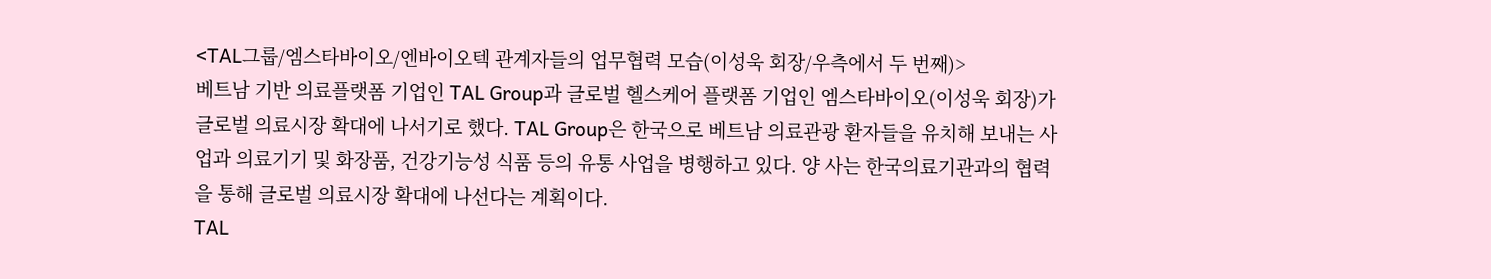<TAL그룹/엠스타바이오/엔바이오텍 관계자들의 업무협력 모습(이성욱 회장/우측에서 두 번째)>
베트남 기반 의료플랫폼 기업인 TAL Group과 글로벌 헬스케어 플랫폼 기업인 엠스타바이오(이성욱 회장)가 글로벌 의료시장 확대에 나서기로 했다. TAL Group은 한국으로 베트남 의료관광 환자들을 유치해 보내는 사업과 의료기기 및 화장품, 건강기능성 식품 등의 유통 사업을 병행하고 있다. 양 사는 한국의료기관과의 협력을 통해 글로벌 의료시장 확대에 나선다는 계획이다.
TAL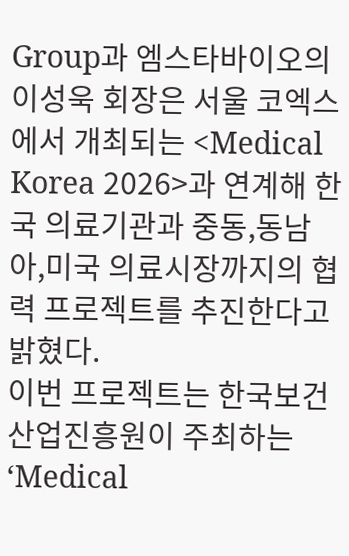Group과 엠스타바이오의 이성욱 회장은 서울 코엑스에서 개최되는 <Medical Korea 2026>과 연계해 한국 의료기관과 중동,동남아,미국 의료시장까지의 협력 프로젝트를 추진한다고 밝혔다.
이번 프로젝트는 한국보건산업진흥원이 주최하는 ‘Medical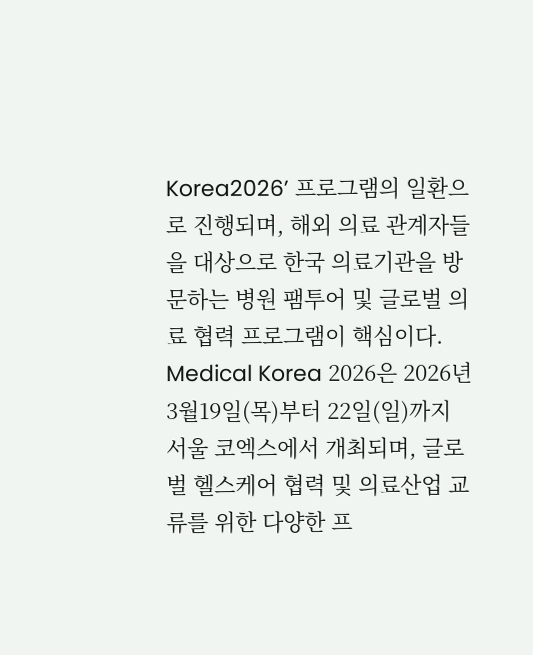Korea2026’ 프로그램의 일환으로 진행되며, 해외 의료 관계자들을 대상으로 한국 의료기관을 방문하는 병원 팸투어 및 글로벌 의료 협력 프로그램이 핵심이다. Medical Korea 2026은 2026년 3월19일(목)부터 22일(일)까지 서울 코엑스에서 개최되며, 글로벌 헬스케어 협력 및 의료산업 교류를 위한 다양한 프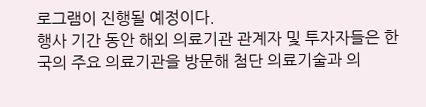로그램이 진행될 예정이다.
행사 기간 동안 해외 의료기관 관계자 및 투자자들은 한국의 주요 의료기관을 방문해 첨단 의료기술과 의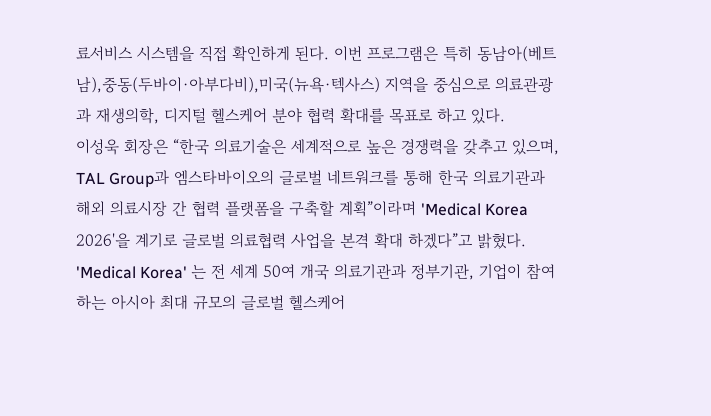료서비스 시스템을 직접 확인하게 된다. 이번 프로그램은 특히 동남아(베트남),중동(두바이·아부다비),미국(뉴욕·텍사스) 지역을 중심으로 의료관광과 재생의학, 디지털 헬스케어 분야 협력 확대를 목표로 하고 있다.
이성욱 회장은 “한국 의료기술은 세계적으로 높은 경쟁력을 갖추고 있으며, TAL Group과 엠스타바이오의 글로벌 네트워크를 통해 한국 의료기관과 해외 의료시장 간 협력 플랫폼을 구축할 계획”이라며 'Medical Korea 2026'을 계기로 글로벌 의료협력 사업을 본격 확대 하겠다”고 밝혔다.
'Medical Korea' 는 전 세계 50여 개국 의료기관과 정부기관, 기업이 참여하는 아시아 최대 규모의 글로벌 헬스케어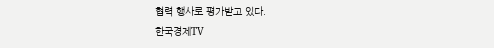협력 행사로 평가받고 있다.
한국경제TV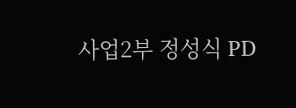사업2부 정성식 PD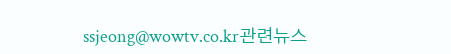ssjeong@wowtv.co.kr관련뉴스